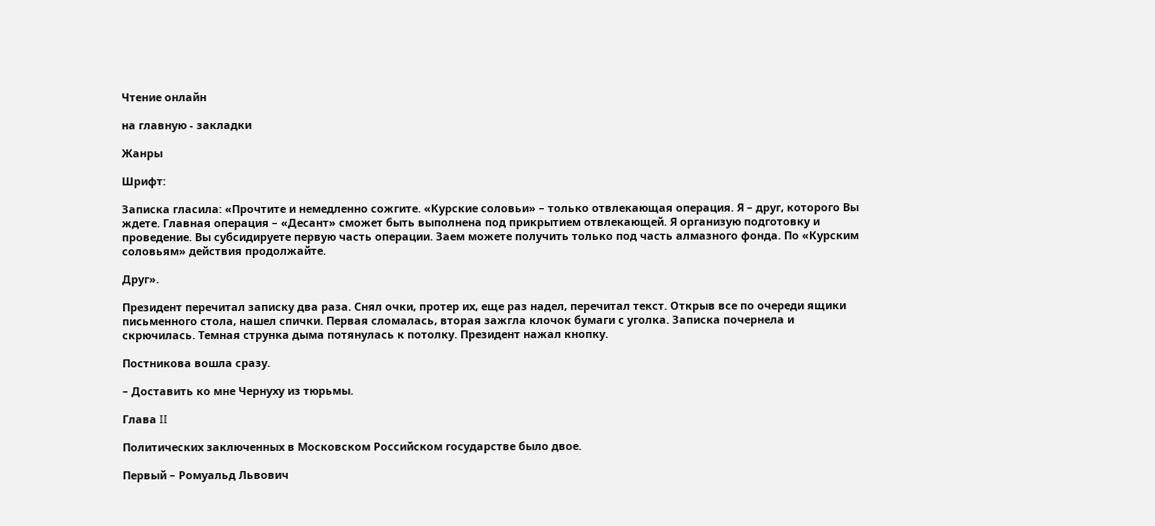Чтение онлайн

на главную - закладки

Жанры

Шрифт:

Записка гласила: «Прочтите и немедленно сожгите. «Курские соловьи» – только отвлекающая операция. Я – друг, которого Вы ждете. Главная операция – «Десант» сможет быть выполнена под прикрытием отвлекающей. Я организую подготовку и проведение. Вы субсидируете первую часть операции. Заем можете получить только под часть алмазного фонда. По «Курским соловьям» действия продолжайте.

Друг».

Президент перечитал записку два раза. Снял очки, протер их, еще раз надел, перечитал текст. Открыв все по очереди ящики письменного стола, нашел спички. Первая сломалась, вторая зажгла клочок бумаги с уголка. Записка почернела и скрючилась. Темная струнка дыма потянулась к потолку. Президент нажал кнопку.

Постникова вошла сразу.

– Доставить ко мне Чернуху из тюрьмы.

Глава II

Политических заключенных в Московском Российском государстве было двое.

Первый – Ромуальд Львович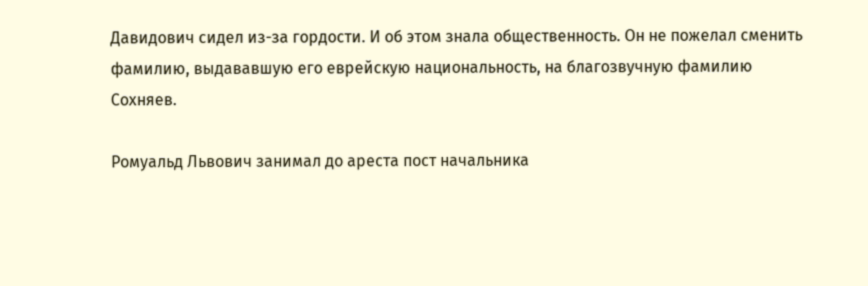Давидович сидел из-за гордости. И об этом знала общественность. Он не пожелал сменить фамилию, выдававшую его еврейскую национальность, на благозвучную фамилию Сохняев.

Ромуальд Львович занимал до ареста пост начальника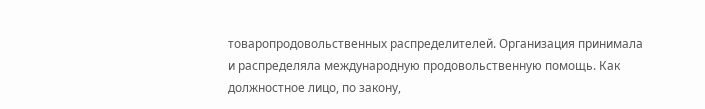товаропродовольственных распределителей. Организация принимала и распределяла международную продовольственную помощь. Как должностное лицо, по закону,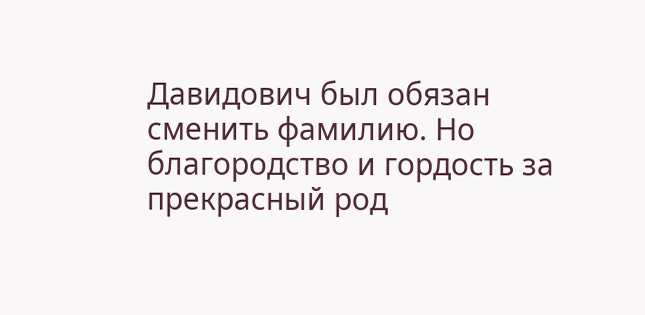Давидович был обязан сменить фамилию. Но благородство и гордость за прекрасный род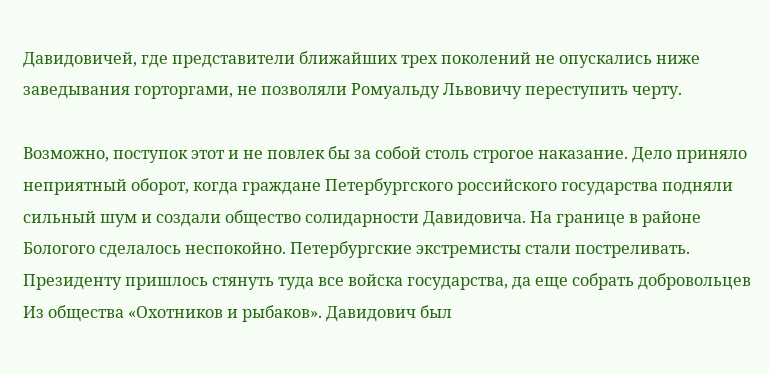Давидовичей, где представители ближайших трех поколений не опускались ниже заведывания горторгами, не позволяли Ромуальду Львовичу переступить черту.

Возможно, поступок этот и не повлек бы за собой столь строгое наказание. Дело приняло неприятный оборот, когда граждане Петербургского российского государства подняли сильный шум и создали общество солидарности Давидовича. На границе в районе Бологого сделалось неспокойно. Петербургские экстремисты стали постреливать. Президенту пришлось стянуть туда все войска государства, да еще собрать добровольцев Из общества «Охотников и рыбаков». Давидович был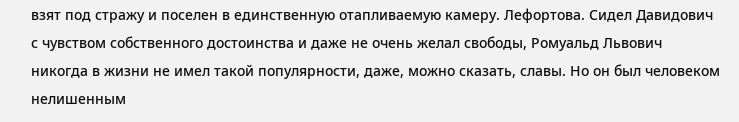взят под стражу и поселен в единственную отапливаемую камеру. Лефортова. Сидел Давидович с чувством собственного достоинства и даже не очень желал свободы, Ромуальд Львович никогда в жизни не имел такой популярности, даже, можно сказать, славы. Но он был человеком нелишенным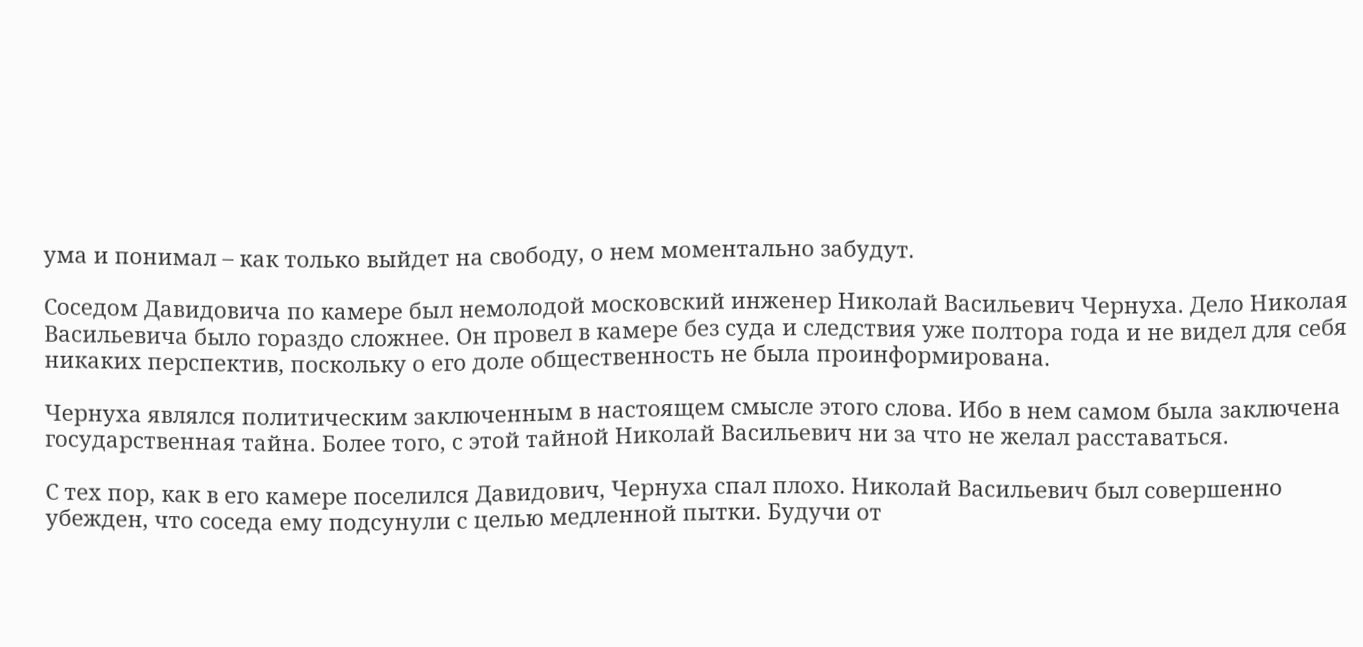ума и понимал – как только выйдет на свободу, о нем моментально забудут.

Соседом Давидовича по камере был немолодой московский инженер Николай Васильевич Чернуха. Дело Николая Васильевича было гораздо сложнее. Он провел в камере без суда и следствия уже полтора года и не видел для себя никаких перспектив, поскольку о его доле общественность не была проинформирована.

Чернуха являлся политическим заключенным в настоящем смысле этого слова. Ибо в нем самом была заключена государственная тайна. Более того, с этой тайной Николай Васильевич ни за что не желал расставаться.

С тех пор, как в его камере поселился Давидович, Чернуха спал плохо. Николай Васильевич был совершенно убежден, что соседа ему подсунули с целью медленной пытки. Будучи от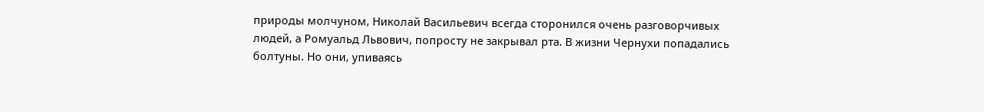природы молчуном, Николай Васильевич всегда сторонился очень разговорчивых людей, а Ромуальд Львович, попросту не закрывал рта. В жизни Чернухи попадались болтуны. Но они, упиваясь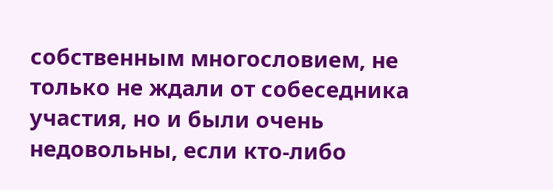собственным многословием, не только не ждали от собеседника участия, но и были очень недовольны, если кто-либо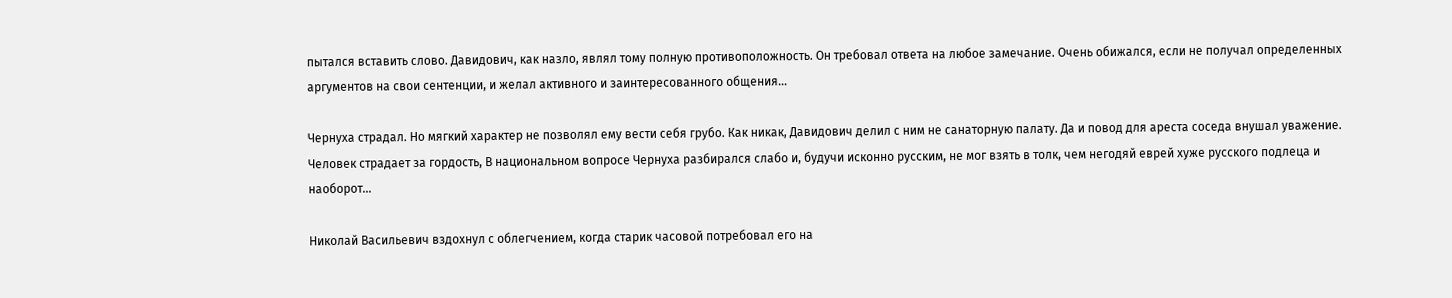пытался вставить слово. Давидович, как назло, являл тому полную противоположность. Он требовал ответа на любое замечание. Очень обижался, если не получал определенных аргументов на свои сентенции, и желал активного и заинтересованного общения…

Чернуха страдал. Но мягкий характер не позволял ему вести себя грубо. Как никак, Давидович делил с ним не санаторную палату. Да и повод для ареста соседа внушал уважение. Человек страдает за гордость, В национальном вопросе Чернуха разбирался слабо и, будучи исконно русским, не мог взять в толк, чем негодяй еврей хуже русского подлеца и наоборот…

Николай Васильевич вздохнул с облегчением, когда старик часовой потребовал его на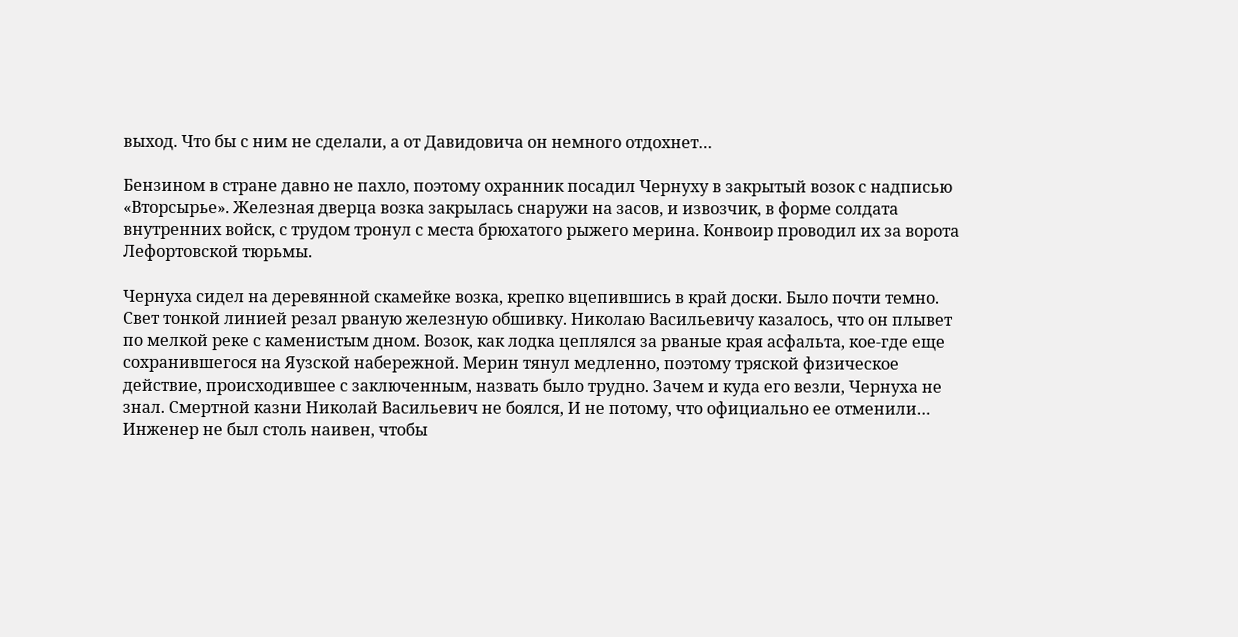выход. Что бы с ним не сделали, а от Давидовича он немного отдохнет…

Бензином в стране давно не пахло, поэтому охранник посадил Чернуху в закрытый возок с надписью «Вторсырье». Железная дверца возка закрылась снаружи на засов, и извозчик, в форме солдата внутренних войск, с трудом тронул с места брюхатого рыжего мерина. Конвоир проводил их за ворота Лефортовской тюрьмы.

Чернуха сидел на деревянной скамейке возка, крепко вцепившись в край доски. Было почти темно. Свет тонкой линией резал рваную железную обшивку. Николаю Васильевичу казалось, что он плывет по мелкой реке с каменистым дном. Возок, как лодка цеплялся за рваные края асфальта, кое-где еще сохранившегося на Яузской набережной. Мерин тянул медленно, поэтому тряской физическое действие, происходившее с заключенным, назвать было трудно. Зачем и куда его везли, Чернуха не знал. Смертной казни Николай Васильевич не боялся, И не потому, что официально ее отменили… Инженер не был столь наивен, чтобы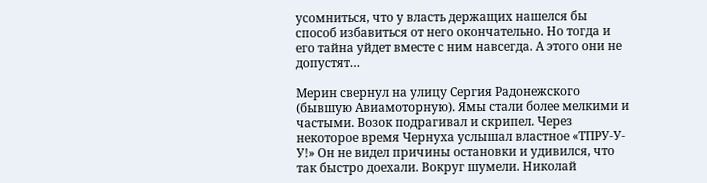усомниться, что у власть держащих нашелся бы способ избавиться от него окончательно. Но тогда и его тайна уйдет вместе с ним навсегда. А этого они не допустят…

Мерин свернул на улицу Сергия Радонежского (бывшую Авиамоторную). Ямы стали более мелкими и частыми. Возок подрагивал и скрипел. Через некоторое время Чернуха услышал властное «ТПРУ-У-У!» Он не видел причины остановки и удивился, что так быстро доехали. Вокруг шумели. Николай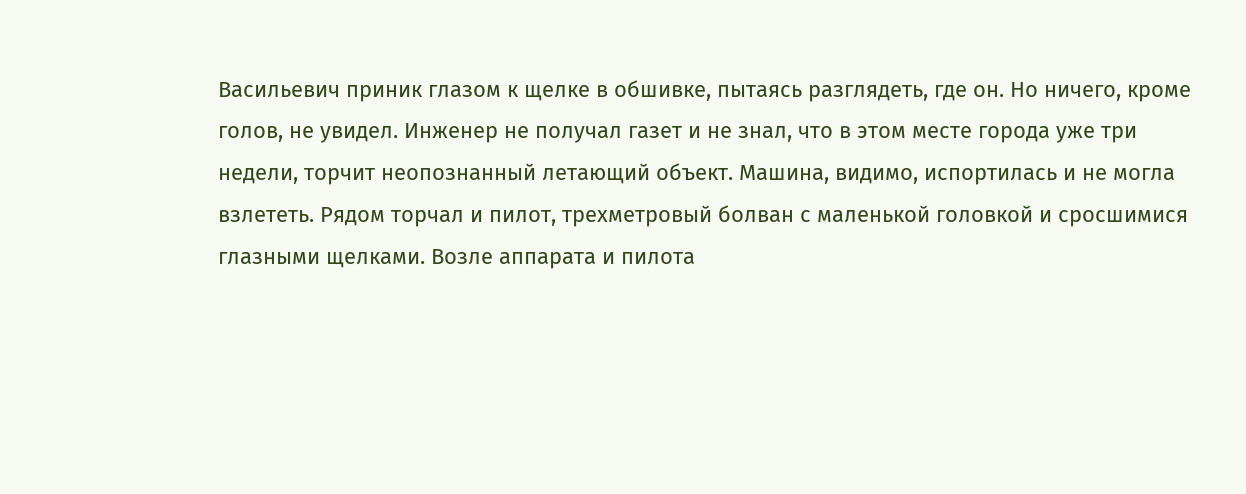Васильевич приник глазом к щелке в обшивке, пытаясь разглядеть, где он. Но ничего, кроме голов, не увидел. Инженер не получал газет и не знал, что в этом месте города уже три недели, торчит неопознанный летающий объект. Машина, видимо, испортилась и не могла взлететь. Рядом торчал и пилот, трехметровый болван с маленькой головкой и сросшимися глазными щелками. Возле аппарата и пилота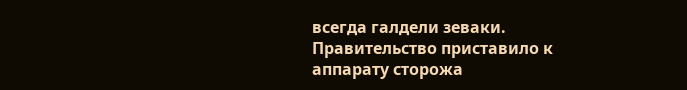всегда галдели зеваки. Правительство приставило к аппарату сторожа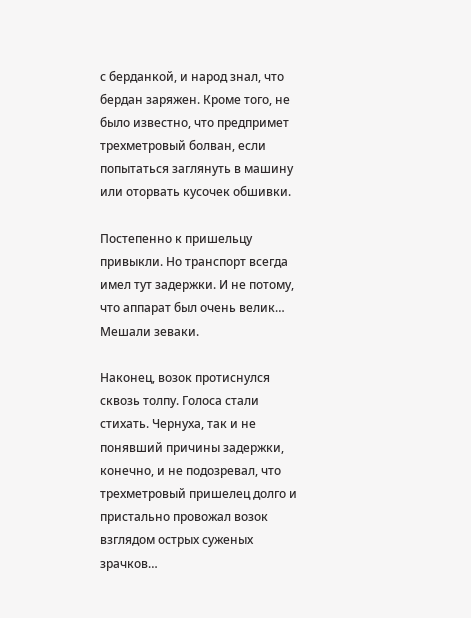с берданкой, и народ знал, что бердан заряжен. Кроме того, не было известно, что предпримет трехметровый болван, если попытаться заглянуть в машину или оторвать кусочек обшивки.

Постепенно к пришельцу привыкли. Но транспорт всегда имел тут задержки. И не потому, что аппарат был очень велик… Мешали зеваки.

Наконец, возок протиснулся сквозь толпу. Голоса стали стихать. Чернуха, так и не понявший причины задержки, конечно, и не подозревал, что трехметровый пришелец долго и пристально провожал возок взглядом острых суженых зрачков…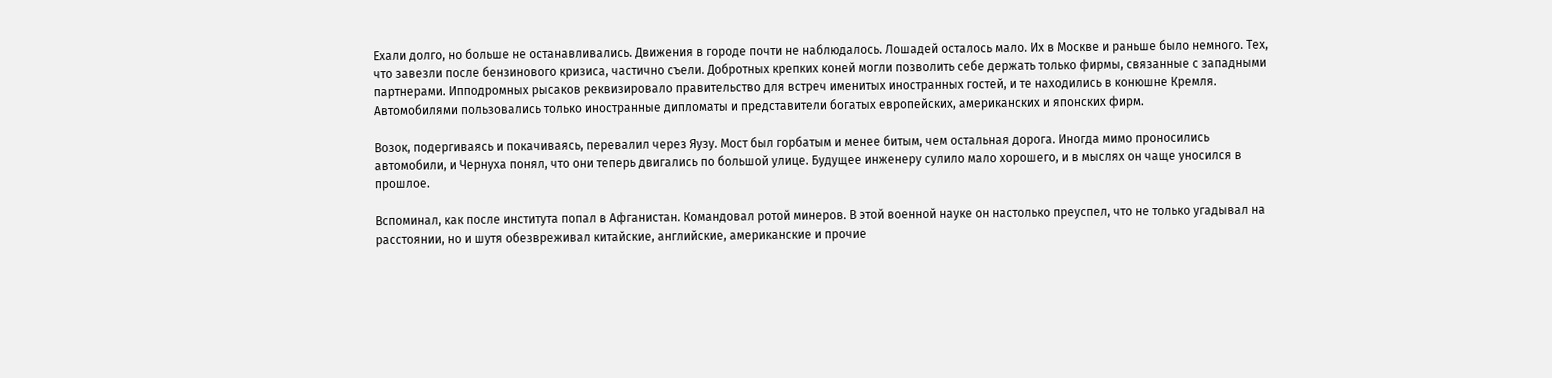Ехали долго, но больше не останавливались. Движения в городе почти не наблюдалось. Лошадей осталось мало. Их в Москве и раньше было немного. Тех, что завезли после бензинового кризиса, частично съели. Добротных крепких коней могли позволить себе держать только фирмы, связанные с западными партнерами. Ипподромных рысаков реквизировало правительство для встреч именитых иностранных гостей, и те находились в конюшне Кремля. Автомобилями пользовались только иностранные дипломаты и представители богатых европейских, американских и японских фирм.

Возок, подергиваясь и покачиваясь, перевалил через Яузу. Мост был горбатым и менее битым, чем остальная дорога. Иногда мимо проносились автомобили, и Чернуха понял, что они теперь двигались по большой улице. Будущее инженеру сулило мало хорошего, и в мыслях он чаще уносился в прошлое.

Вспоминал, как после института попал в Афганистан. Командовал ротой минеров. В этой военной науке он настолько преуспел, что не только угадывал на расстоянии, но и шутя обезвреживал китайские, английские, американские и прочие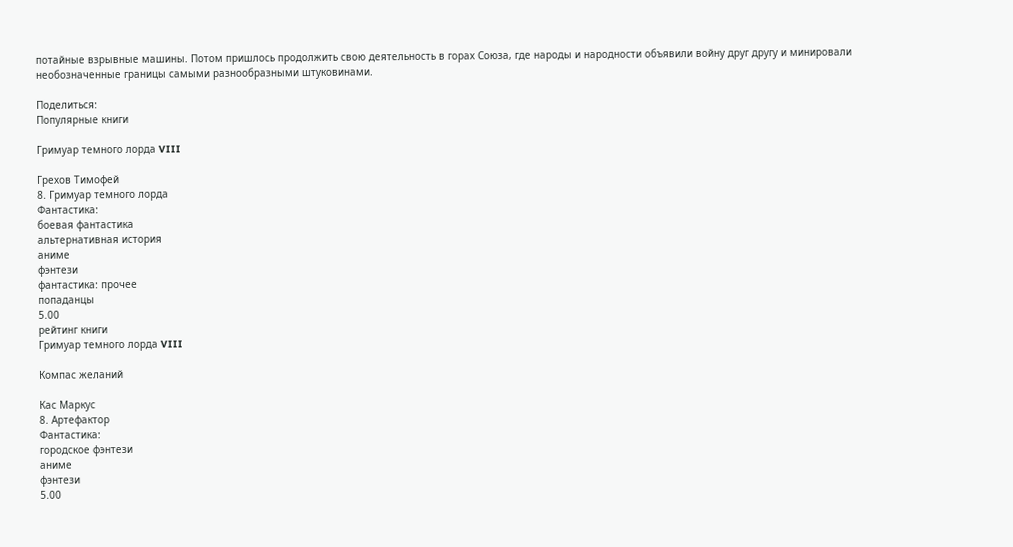потайные взрывные машины. Потом пришлось продолжить свою деятельность в горах Союза, где народы и народности объявили войну друг другу и минировали необозначенные границы самыми разнообразными штуковинами.

Поделиться:
Популярные книги

Гримуар темного лорда VIII

Грехов Тимофей
8. Гримуар темного лорда
Фантастика:
боевая фантастика
альтернативная история
аниме
фэнтези
фантастика: прочее
попаданцы
5.00
рейтинг книги
Гримуар темного лорда VIII

Компас желаний

Кас Маркус
8. Артефактор
Фантастика:
городское фэнтези
аниме
фэнтези
5.00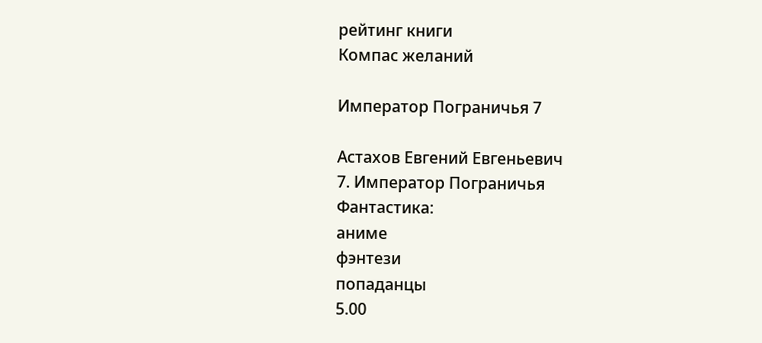рейтинг книги
Компас желаний

Император Пограничья 7

Астахов Евгений Евгеньевич
7. Император Пограничья
Фантастика:
аниме
фэнтези
попаданцы
5.00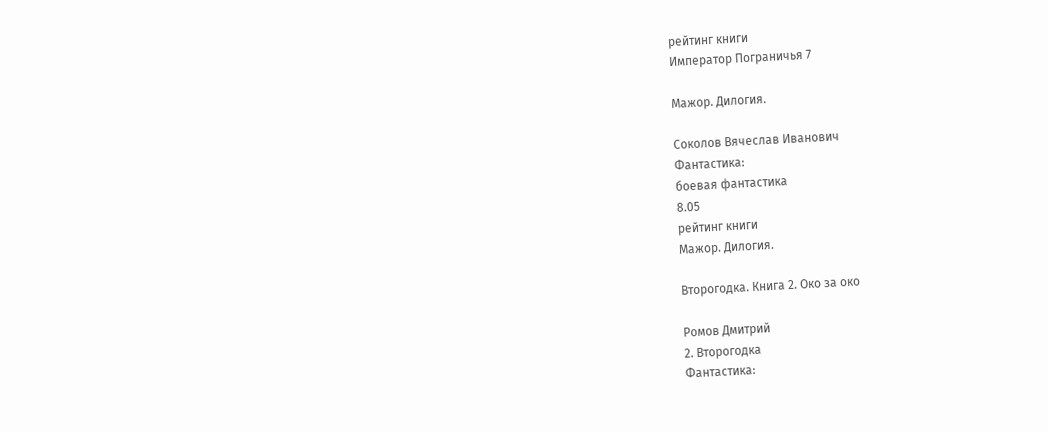рейтинг книги
Император Пограничья 7

Мажор. Дилогия.

Соколов Вячеслав Иванович
Фантастика:
боевая фантастика
8.05
рейтинг книги
Мажор. Дилогия.

Второгодка. Книга 2. Око за око

Ромов Дмитрий
2. Второгодка
Фантастика: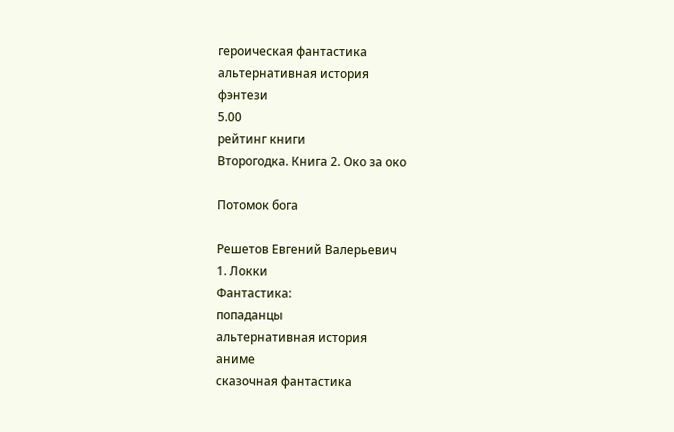героическая фантастика
альтернативная история
фэнтези
5.00
рейтинг книги
Второгодка. Книга 2. Око за око

Потомок бога

Решетов Евгений Валерьевич
1. Локки
Фантастика:
попаданцы
альтернативная история
аниме
сказочная фантастика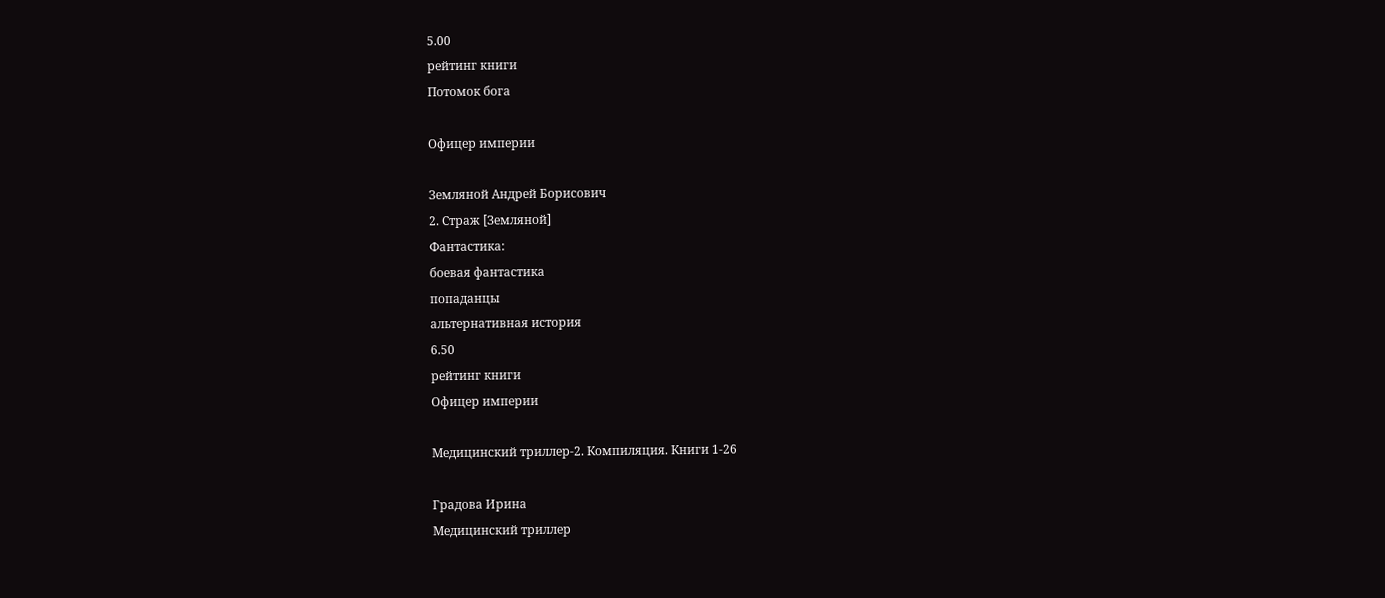5.00
рейтинг книги
Потомок бога

Офицер империи

Земляной Андрей Борисович
2. Страж [Земляной]
Фантастика:
боевая фантастика
попаданцы
альтернативная история
6.50
рейтинг книги
Офицер империи

Медицинский триллер-2. Компиляция. Книги 1-26

Градова Ирина
Медицинский триллер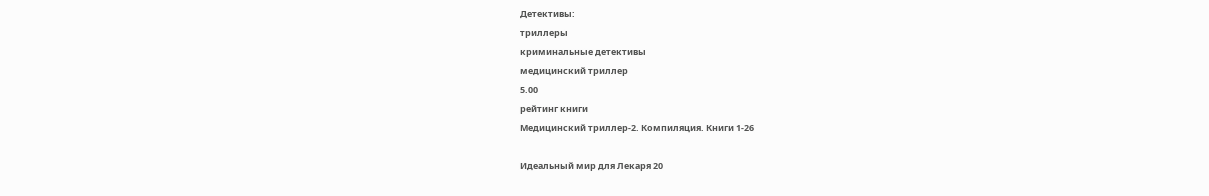Детективы:
триллеры
криминальные детективы
медицинский триллер
5.00
рейтинг книги
Медицинский триллер-2. Компиляция. Книги 1-26

Идеальный мир для Лекаря 20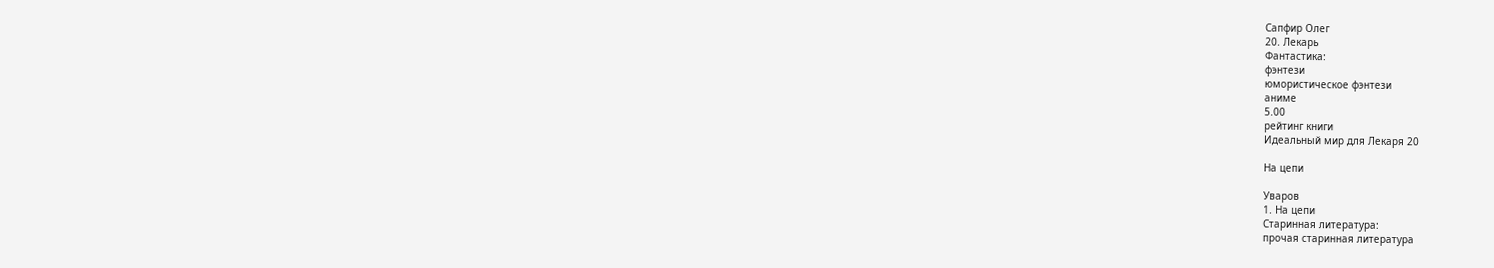Сапфир Олег
20. Лекарь
Фантастика:
фэнтези
юмористическое фэнтези
аниме
5.00
рейтинг книги
Идеальный мир для Лекаря 20

На цепи

Уваров
1. На цепи
Старинная литература:
прочая старинная литература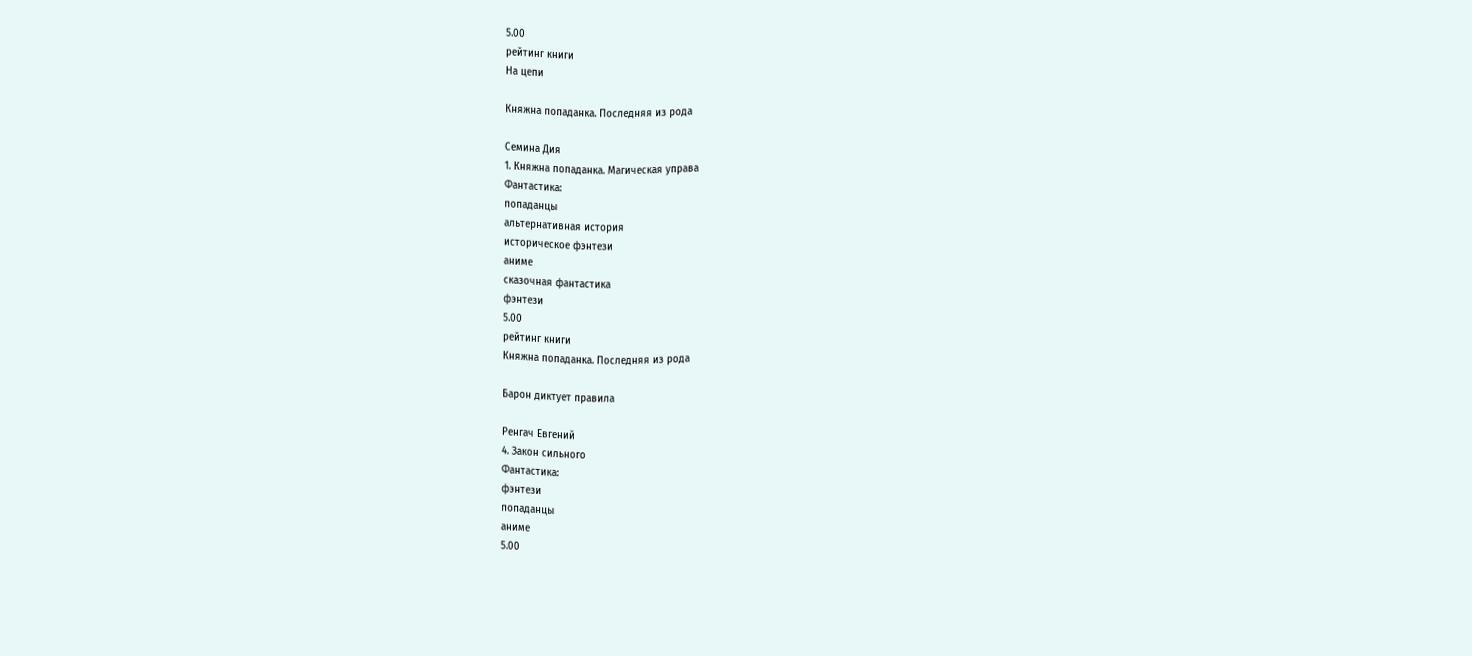5.00
рейтинг книги
На цепи

Княжна попаданка. Последняя из рода

Семина Дия
1. Княжна попаданка. Магическая управа
Фантастика:
попаданцы
альтернативная история
историческое фэнтези
аниме
сказочная фантастика
фэнтези
5.00
рейтинг книги
Княжна попаданка. Последняя из рода

Барон диктует правила

Ренгач Евгений
4. Закон сильного
Фантастика:
фэнтези
попаданцы
аниме
5.00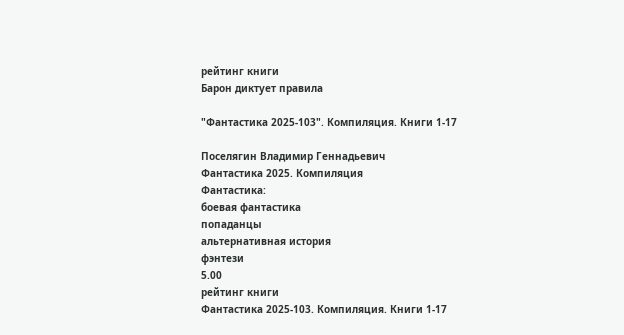рейтинг книги
Барон диктует правила

"Фантастика 2025-103". Компиляция. Книги 1-17

Поселягин Владимир Геннадьевич
Фантастика 2025. Компиляция
Фантастика:
боевая фантастика
попаданцы
альтернативная история
фэнтези
5.00
рейтинг книги
Фантастика 2025-103. Компиляция. Книги 1-17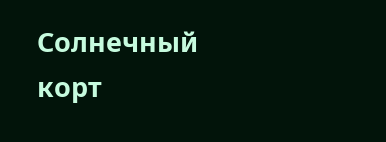Солнечный корт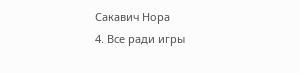Сакавич Нора
4. Все ради игры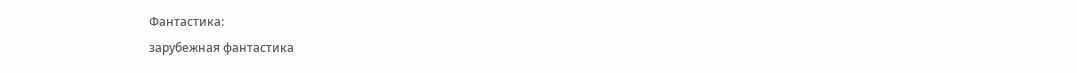Фантастика:
зарубежная фантастика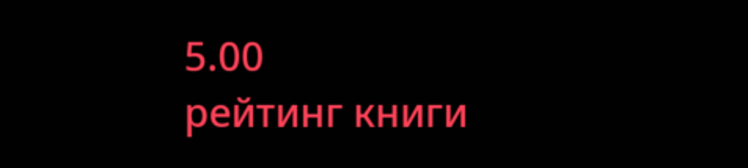5.00
рейтинг книги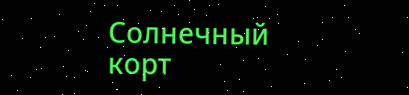Солнечный корт